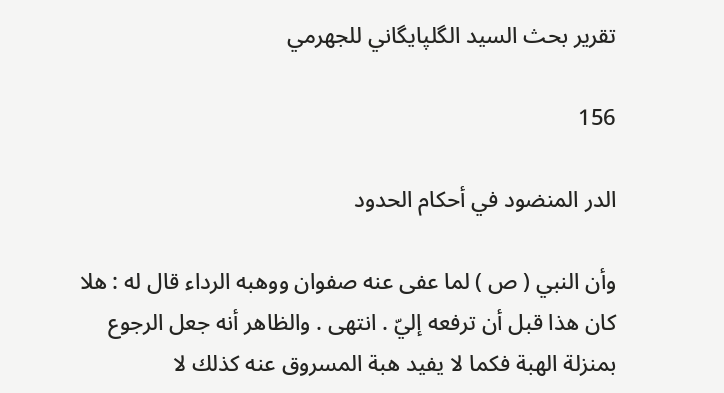تقرير بحث السيد الگلپايگاني للجهرمي

156

الدر المنضود في أحكام الحدود

وأن النبي ( ص ) لما عفى عنه صفوان ووهبه الرداء قال له : هلا كان هذا قبل أن ترفعه إليّ . انتهى . والظاهر أنه جعل الرجوع بمنزلة الهبة فكما لا يفيد هبة المسروق عنه كذلك لا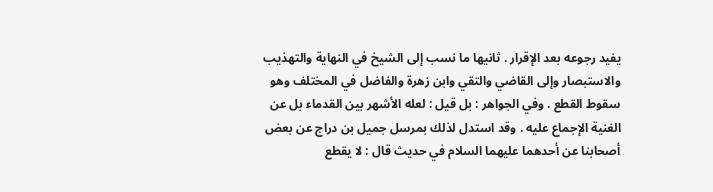يفيد رجوعه بعد الإقرار . ثانيها ما نسب إلى الشيخ في النهاية والتهذيب والاستبصار وإلى القاضي والتقي وابن زهرة والفاضل في المختلف وهو سقوط القطع . وفي الجواهر : بل قيل : لعله الأشهر بين القدماء بل عن الغنية الإجماع عليه . وقد استدل لذلك بمرسل جميل بن دراج عن بعض أصحابنا عن أحدهما عليهما السلام في حديث قال : لا يقطع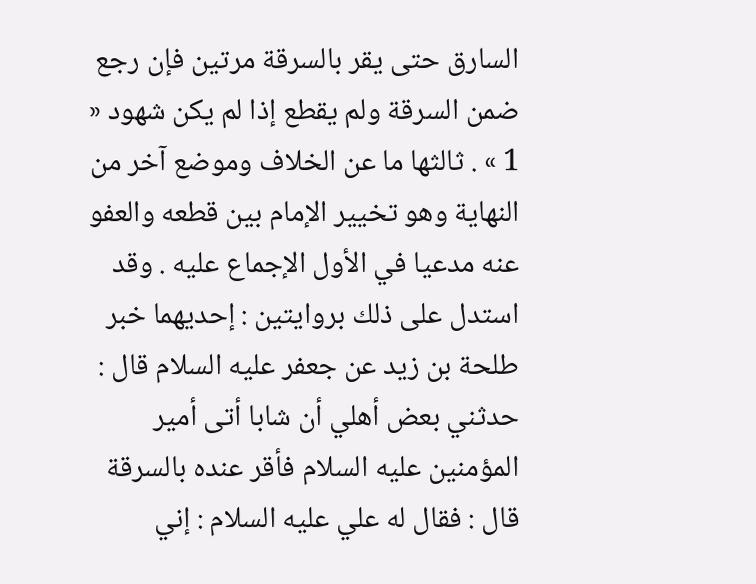السارق حتى يقر بالسرقة مرتين فإن رجع ضمن السرقة ولم يقطع إذا لم يكن شهود « 1 » . ثالثها ما عن الخلاف وموضع آخر من النهاية وهو تخيير الإمام بين قطعه والعفو عنه مدعيا في الأول الإجماع عليه . وقد استدل على ذلك بروايتين : إحديهما خبر طلحة بن زيد عن جعفر عليه السلام قال : حدثني بعض أهلي أن شابا أتى أمير المؤمنين عليه السلام فأقر عنده بالسرقة قال : فقال له علي عليه السلام : إني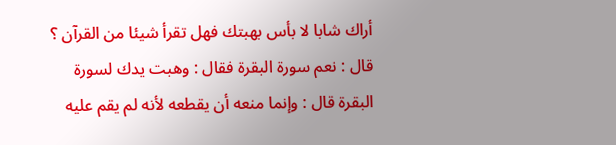أراك شابا لا بأس بهبتك فهل تقرأ شيئا من القرآن ؟ قال : نعم سورة البقرة فقال : وهبت يدك لسورة البقرة قال : وإنما منعه أن يقطعه لأنه لم يقم عليه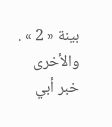بينة « 2 » . والأخرى خبر أبي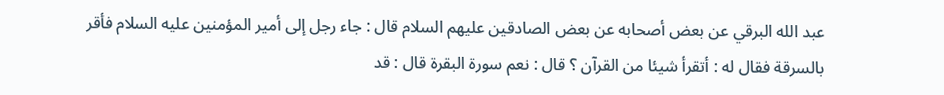عبد الله البرقي عن بعض أصحابه عن بعض الصادقين عليهم السلام قال : جاء رجل إلى أمير المؤمنين عليه السلام فأقر بالسرقة فقال له : أتقرأ شيئا من القرآن ؟ قال : نعم سورة البقرة قال : قد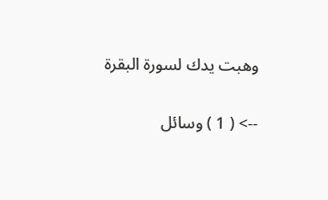وهبت يدك لسورة البقرة

--> ( 1 ) وسائل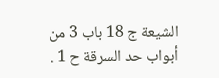الشيعة ج 18 باب 3 من أبواب حد السرقة ح 1 .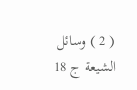( 2 ) وسائل الشيعة ج 18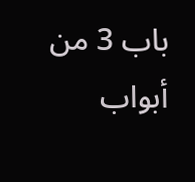باب 3 من أبواب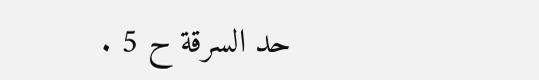حد السرقة ح 5 .